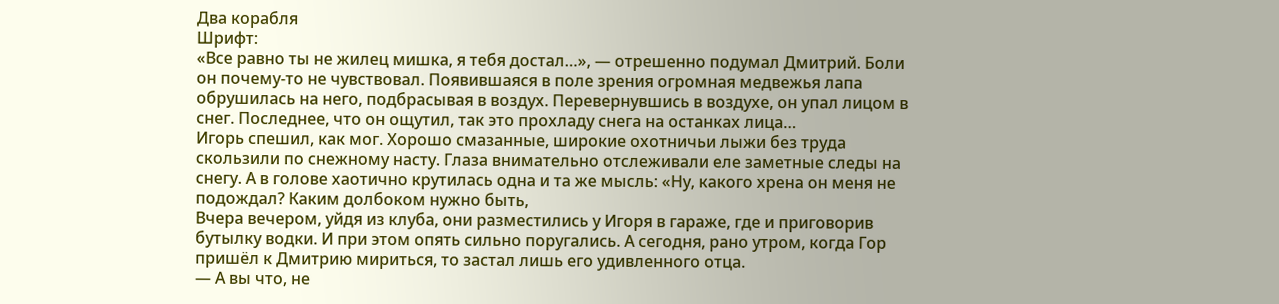Два корабля
Шрифт:
«Все равно ты не жилец мишка, я тебя достал…», — отрешенно подумал Дмитрий. Боли он почему-то не чувствовал. Появившаяся в поле зрения огромная медвежья лапа обрушилась на него, подбрасывая в воздух. Перевернувшись в воздухе, он упал лицом в снег. Последнее, что он ощутил, так это прохладу снега на останках лица…
Игорь спешил, как мог. Хорошо смазанные, широкие охотничьи лыжи без труда скользили по снежному насту. Глаза внимательно отслеживали еле заметные следы на снегу. А в голове хаотично крутилась одна и та же мысль: «Ну, какого хрена он меня не подождал? Каким долбоком нужно быть,
Вчера вечером, уйдя из клуба, они разместились у Игоря в гараже, где и приговорив бутылку водки. И при этом опять сильно поругались. А сегодня, рано утром, когда Гор пришёл к Дмитрию мириться, то застал лишь его удивленного отца.
— А вы что, не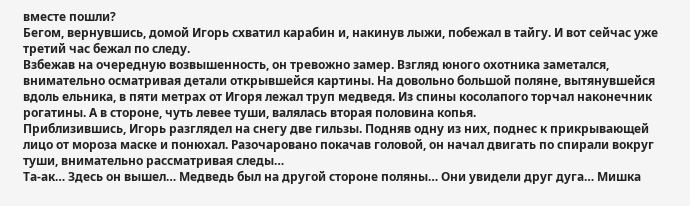вместе пошли?
Бегом, вернувшись, домой Игорь схватил карабин и, накинув лыжи, побежал в тайгу. И вот сейчас уже третий час бежал по следу.
Взбежав на очередную возвышенность, он тревожно замер. Взгляд юного охотника заметался, внимательно осматривая детали открывшейся картины. На довольно большой поляне, вытянувшейся вдоль ельника, в пяти метрах от Игоря лежал труп медведя. Из спины косолапого торчал наконечник рогатины. А в стороне, чуть левее туши, валялась вторая половина копья.
Приблизившись, Игорь разглядел на снегу две гильзы. Подняв одну из них, поднес к прикрывающей лицо от мороза маске и понюхал. Разочаровано покачав головой, он начал двигать по спирали вокруг туши, внимательно рассматривая следы…
Та-ак… Здесь он вышел… Медведь был на другой стороне поляны… Они увидели друг дуга… Мишка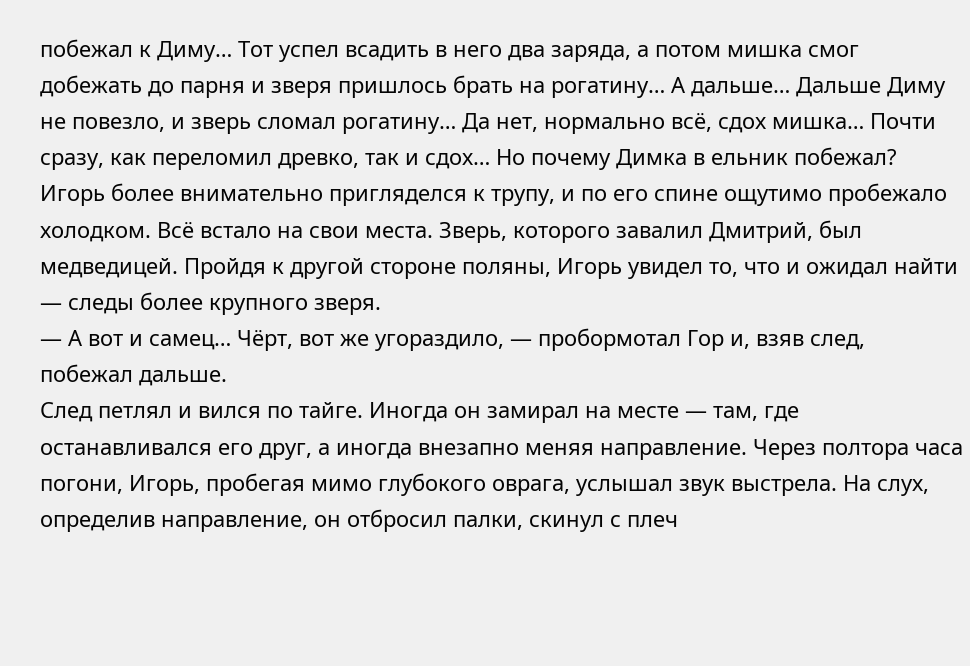побежал к Диму… Тот успел всадить в него два заряда, а потом мишка смог добежать до парня и зверя пришлось брать на рогатину… А дальше… Дальше Диму не повезло, и зверь сломал рогатину… Да нет, нормально всё, сдох мишка… Почти сразу, как переломил древко, так и сдох… Но почему Димка в ельник побежал?
Игорь более внимательно пригляделся к трупу, и по его спине ощутимо пробежало холодком. Всё встало на свои места. Зверь, которого завалил Дмитрий, был медведицей. Пройдя к другой стороне поляны, Игорь увидел то, что и ожидал найти — следы более крупного зверя.
— А вот и самец… Чёрт, вот же угораздило, — пробормотал Гор и, взяв след, побежал дальше.
След петлял и вился по тайге. Иногда он замирал на месте — там, где останавливался его друг, а иногда внезапно меняя направление. Через полтора часа погони, Игорь, пробегая мимо глубокого оврага, услышал звук выстрела. На слух, определив направление, он отбросил палки, скинул с плеч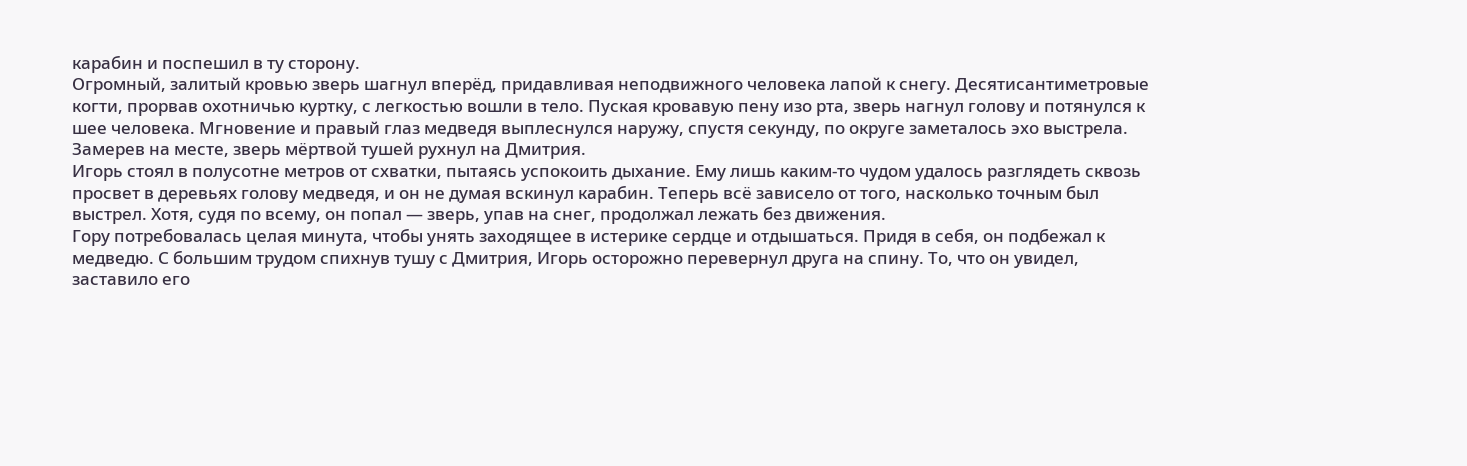карабин и поспешил в ту сторону.
Огромный, залитый кровью зверь шагнул вперёд, придавливая неподвижного человека лапой к снегу. Десятисантиметровые когти, прорвав охотничью куртку, с легкостью вошли в тело. Пуская кровавую пену изо рта, зверь нагнул голову и потянулся к шее человека. Мгновение и правый глаз медведя выплеснулся наружу, спустя секунду, по округе заметалось эхо выстрела. Замерев на месте, зверь мёртвой тушей рухнул на Дмитрия.
Игорь стоял в полусотне метров от схватки, пытаясь успокоить дыхание. Ему лишь каким-то чудом удалось разглядеть сквозь просвет в деревьях голову медведя, и он не думая вскинул карабин. Теперь всё зависело от того, насколько точным был выстрел. Хотя, судя по всему, он попал — зверь, упав на снег, продолжал лежать без движения.
Гору потребовалась целая минута, чтобы унять заходящее в истерике сердце и отдышаться. Придя в себя, он подбежал к медведю. С большим трудом спихнув тушу с Дмитрия, Игорь осторожно перевернул друга на спину. То, что он увидел, заставило его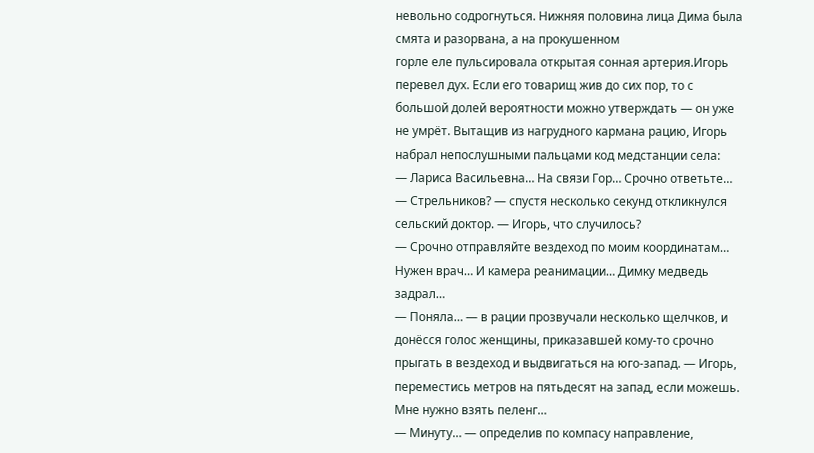невольно содрогнуться. Нижняя половина лица Дима была смята и разорвана, а на прокушенном
горле еле пульсировала открытая сонная артерия.Игорь перевел дух. Если его товарищ жив до сих пор, то с большой долей вероятности можно утверждать — он уже не умрёт. Вытащив из нагрудного кармана рацию, Игорь набрал непослушными пальцами код медстанции села:
— Лариса Васильевна… На связи Гор… Срочно ответьте…
— Стрельников? — спустя несколько секунд откликнулся сельский доктор. — Игорь, что случилось?
— Срочно отправляйте вездеход по моим координатам… Нужен врач… И камера реанимации… Димку медведь задрал…
— Поняла… — в рации прозвучали несколько щелчков, и донёсся голос женщины, приказавшей кому-то срочно прыгать в вездеход и выдвигаться на юго-запад. — Игорь, переместись метров на пятьдесят на запад, если можешь. Мне нужно взять пеленг…
— Минуту… — определив по компасу направление,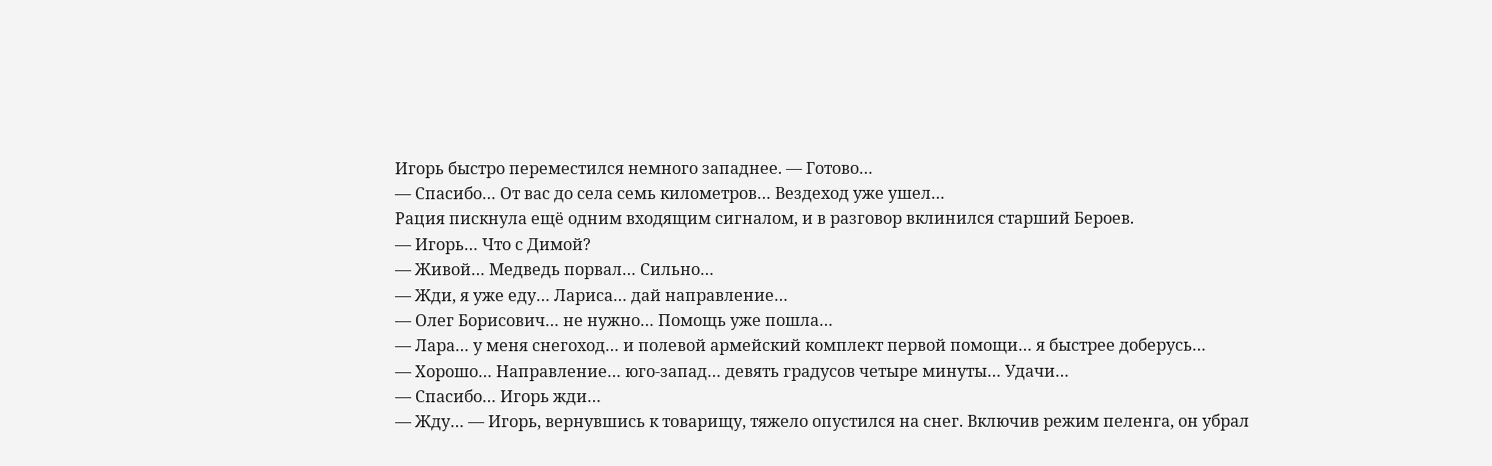Игорь быстро переместился немного западнее. — Готово…
— Спасибо… От вас до села семь километров… Вездеход уже ушел…
Рация пискнула ещё одним входящим сигналом, и в разговор вклинился старший Бероев.
— Игорь… Что с Димой?
— Живой… Медведь порвал… Сильно…
— Жди, я уже еду… Лариса… дай направление…
— Олег Борисович… не нужно… Помощь уже пошла…
— Лара… у меня снегоход… и полевой армейский комплект первой помощи… я быстрее доберусь…
— Хорошо… Направление… юго-запад… девять градусов четыре минуты… Удачи…
— Спасибо… Игорь жди…
— Жду… — Игорь, вернувшись к товарищу, тяжело опустился на снег. Включив режим пеленга, он убрал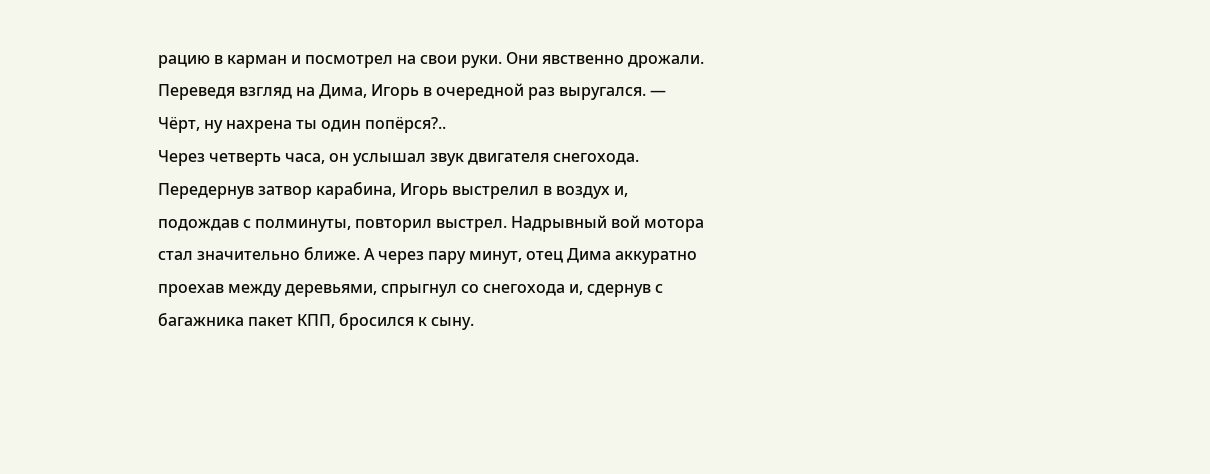рацию в карман и посмотрел на свои руки. Они явственно дрожали. Переведя взгляд на Дима, Игорь в очередной раз выругался. — Чёрт, ну нахрена ты один попёрся?..
Через четверть часа, он услышал звук двигателя снегохода. Передернув затвор карабина, Игорь выстрелил в воздух и, подождав с полминуты, повторил выстрел. Надрывный вой мотора стал значительно ближе. А через пару минут, отец Дима аккуратно проехав между деревьями, спрыгнул со снегохода и, сдернув с багажника пакет КПП, бросился к сыну.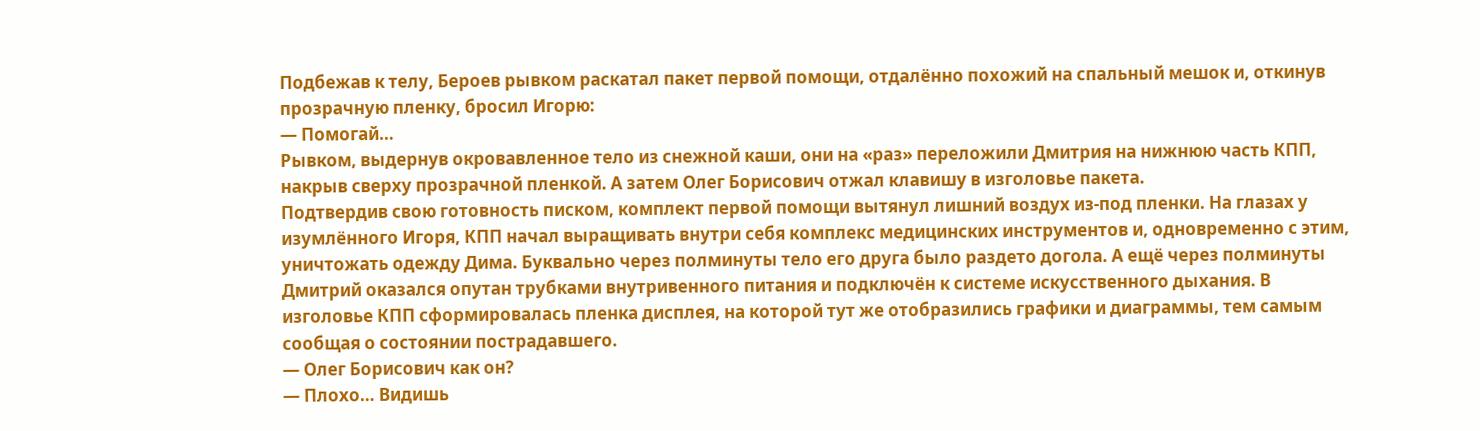Подбежав к телу, Бероев рывком раскатал пакет первой помощи, отдалённо похожий на спальный мешок и, откинув прозрачную пленку, бросил Игорю:
— Помогай…
Рывком, выдернув окровавленное тело из снежной каши, они на «раз» переложили Дмитрия на нижнюю часть КПП, накрыв сверху прозрачной пленкой. А затем Олег Борисович отжал клавишу в изголовье пакета.
Подтвердив свою готовность писком, комплект первой помощи вытянул лишний воздух из-под пленки. На глазах у изумлённого Игоря, КПП начал выращивать внутри себя комплекс медицинских инструментов и, одновременно с этим, уничтожать одежду Дима. Буквально через полминуты тело его друга было раздето догола. А ещё через полминуты Дмитрий оказался опутан трубками внутривенного питания и подключён к системе искусственного дыхания. В изголовье КПП сформировалась пленка дисплея, на которой тут же отобразились графики и диаграммы, тем самым сообщая о состоянии пострадавшего.
— Олег Борисович как он?
— Плохо… Видишь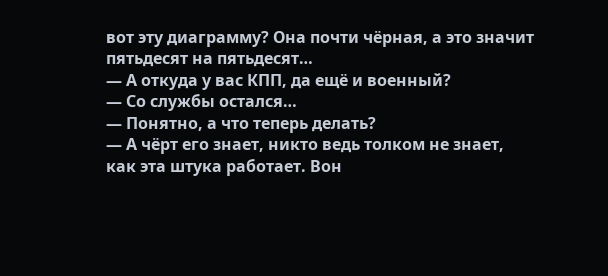вот эту диаграмму? Она почти чёрная, а это значит пятьдесят на пятьдесят…
— А откуда у вас КПП, да ещё и военный?
— Со службы остался…
— Понятно, а что теперь делать?
— А чёрт его знает, никто ведь толком не знает, как эта штука работает. Вон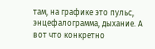там, на графике это пульс, энцефалограмма, дыхание. А вот что конкретно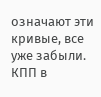означают эти кривые, все уже забыли.
КПП в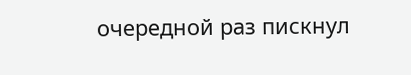очередной раз пискнул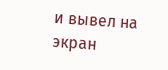и вывел на экран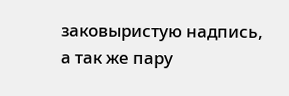заковыристую надпись, а так же пару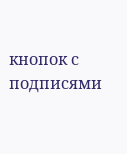кнопок с подписями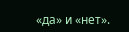«да» и «нет».